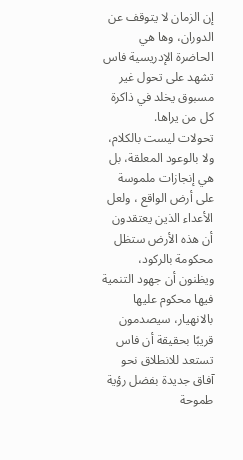إن الزمان لا يتوقف عن الدوران، وها هي الحاضرة الإدريسية فاس تشهد على تحول غير مسبوق يخلد في ذاكرة كل من يراها.
تحولات ليست بالكلام، ولا بالوعود المعلقة، بل هي إنجازات ملموسة على أرض الواقع ، ولعل الأعداء الذين يعتقدون أن هذه الأرض ستظل محكومة بالركود، ويظنون أن جهود التنمية فيها محكوم عليها بالانهيار، سيصدمون قريبًا بحقيقة أن فاس تستعد للانطلاق نحو آفاق جديدة بفضل رؤية طموحة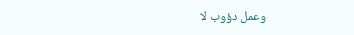وعمل دؤوب لا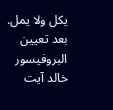يكل ولا يمل.
بعد تعيين البروفيسور خالد آيت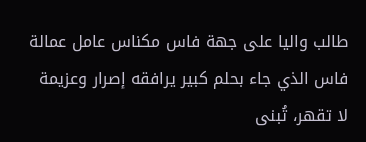طالب واليا على جهة فاس مكناس عامل عمالة فاس الذي جاء بحلم كبير يرافقه إصرار وعزيمة لا تقهر، تُبنى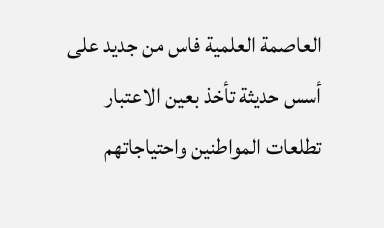العاصمة العلمية فاس من جديد على أسس حديثة تأخذ بعين الاعتبار تطلعات المواطنين واحتياجاتهم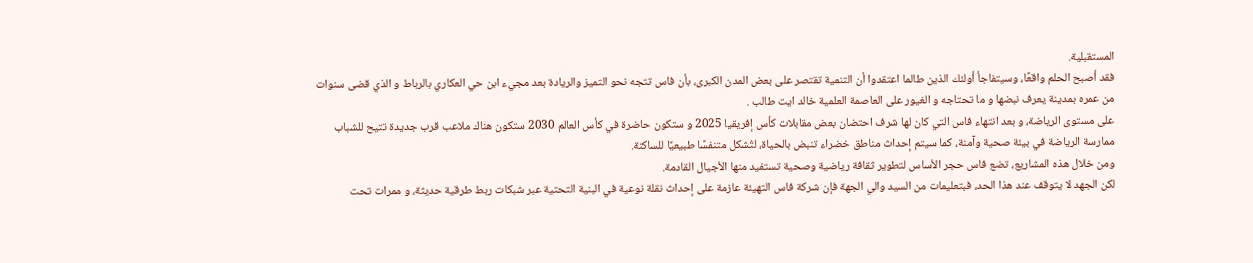المستقبلية.
فقد أصبح الحلم واقعًا، وسيتفاجأ أولئك الذين طالما اعتقدوا أن التنمية تقتصر على بعض المدن الكبرى، بأن فاس تتجه نحو التميز والريادة بعد مجيء ابن حي العكاري بالرباط و الذي قضى سنوات من عمره بمدينة يعرف نبضها و ما تحتاجه و الغيور على العاصمة العلمية خالد ايت طالب .
على مستوى الرياضة، و بعد انتهاء فاس التي كان لها شرف احتضان بعض مقابلات كأس إفريقيا 2025 و ستكون حاضرة في كأس العالم 2030 ستكون هناك ملاعب قرب جديدة تتيح للشباب ممارسة الرياضة في بيئة صحية وآمنة، كما سيتم إحداث مناطق خضراء تنبض بالحياة، لتُشكل متنفسًا طبيعيًا للساكنة.
ومن خلال هذه المشاريع، تضع فاس حجر الأساس لتطوير ثقافة رياضية وصحية تستفيد منها الأجيال القادمة.
لكن الجهد لا يتوقف عند هذا الحد، فبتعليمات من السيد والي الجهة فإن شركة فاس التهيئة عازمة على إحداث نقلة نوعية في البنية التحتية عبر شبكات ربط طرقية حديثة، و ممرات تحت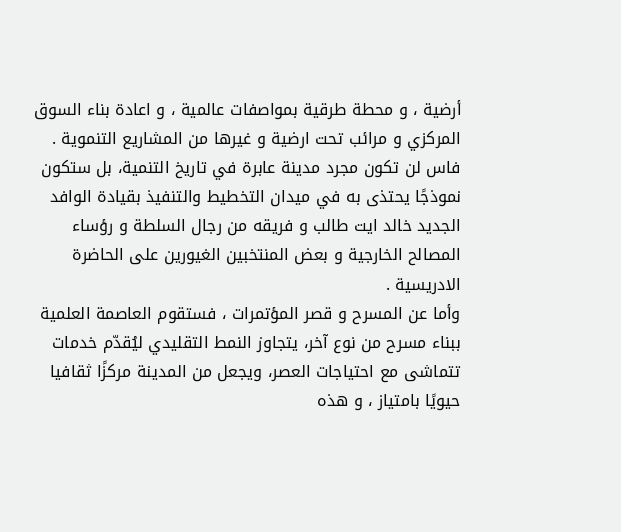أرضية ، و محطة طرقية بمواصفات عالمية ، و اعادة بناء السوق المركزي و مرائب تحت ارضية و غيرها من المشاريع التنموية .
فاس لن تكون مجرد مدينة عابرة في تاريخ التنمية، بل ستكون نموذجًا يحتذى به في ميدان التخطيط والتنفيذ بقيادة الوافد الجديد خالد ايت طالب و فريقه من رجال السلطة و رؤساء المصالح الخارجية و بعض المنتخبين الغيورين على الحاضرة الادريسية .
وأما عن المسرح و قصر المؤتمرات ، فستقوم العاصمة العلمية ببناء مسرح من نوع آخر، يتجاوز النمط التقليدي ليُقدّم خدمات تتماشى مع احتياجات العصر، ويجعل من المدينة مركزًا ثقافيا حيويًا بامتياز ، و هذه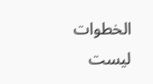الخطوات ليست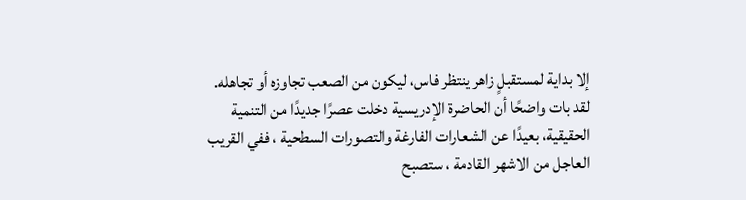إلا بداية لمستقبلٍ زاهر ينتظر فاس، ليكون من الصعب تجاوزه أو تجاهله.
لقد بات واضحًا أن الحاضرة الإدريسية دخلت عصرًا جديدًا من التنمية الحقيقية، بعيدًا عن الشعارات الفارغة والتصورات السطحية ، ففي القريب العاجل من الاشهر القادمة ، ستصبح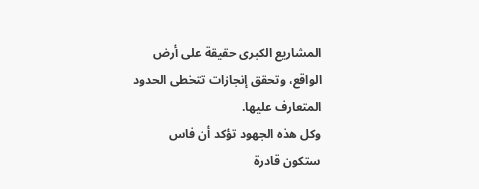المشاريع الكبرى حقيقة على أرض الواقع، وتحقق إنجازات تتخطى الحدود المتعارف عليها.
وكل هذه الجهود تؤكد أن فاس ستكون قادرة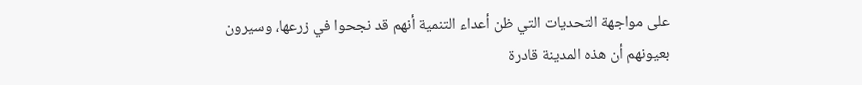على مواجهة التحديات التي ظن أعداء التنمية أنهم قد نجحوا في زرعها، وسيرون بعيونهم أن هذه المدينة قادرة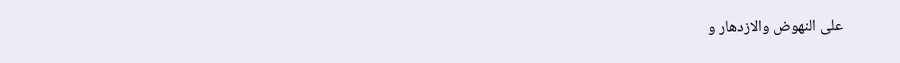على النهوض والازدهار و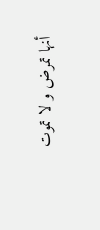أنها تمرض و لا تموت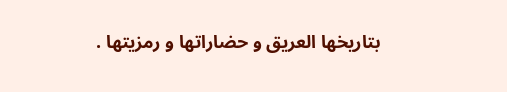بتاريخها العريق و حضاراتها و رمزيتها .